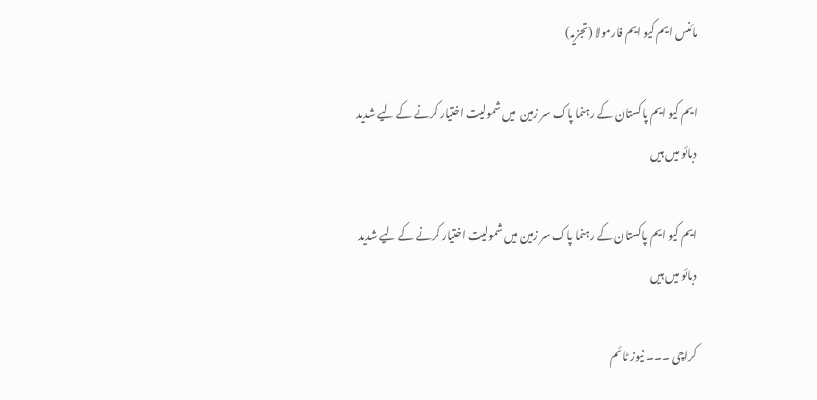مائنس ایم کیو ایم فارمولا (تجزیہ)

ایم کیو ایم پاکستان کے رہنما پاک سر زمین  میں شمولیت اختیار کرنے کے لیے شدید دبائو میں ہیں

ایم کیو ایم پاکستان کے رہنما پاک سر زمین میں شمولیت اختیار کرنے کے لیے شدید دبائو میں ہیں

کراچی ۔۔۔ نیوز ٹائم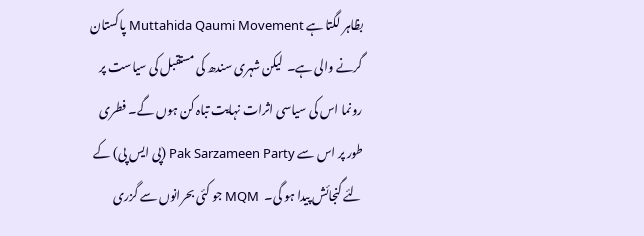بظاہر لگتا ہے Muttahida Qaumi Movement پاکستان گرنے والی ہے۔  لیکن شہری سندھ کی مستقبل کی سیاست پر رونما اس کی سیاسی اثرات نہایت تباہ کن ہوں گے۔ فطری طور پر اس سے Pak Sarzameen Party (پی ایس پی) کے لئے گنجائش پیدا ہو گی۔  MQM جو کئی بحرانوں سے گزری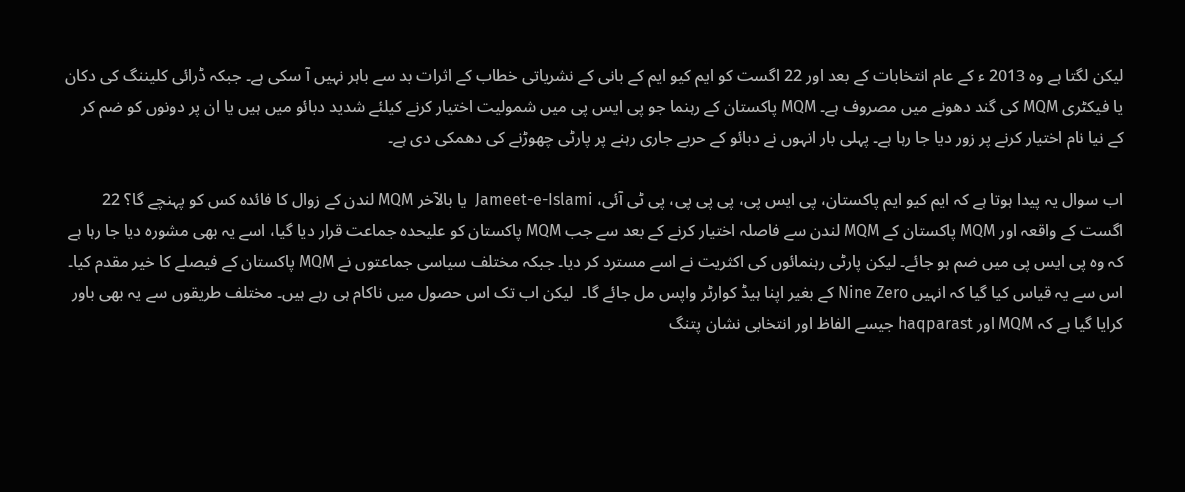لیکن لگتا ہے وہ 2013 ء کے عام انتخابات کے بعد اور 22 اگست کو ایم کیو ایم کے بانی کے نشریاتی خطاب کے اثرات بد سے باہر نہیں آ سکی ہے۔ جبکہ ڈرائی کلیننگ کی دکان یا فیکٹری MQM کی گند دھونے میں مصروف ہے۔ MQM پاکستان کے رہنما جو پی ایس پی میں شمولیت اختیار کرنے کیلئے شدید دبائو میں ہیں یا ان پر دونوں کو ضم کر کے نیا نام اختیار کرنے پر زور دیا جا رہا ہے۔ پہلی بار انہوں نے دبائو کے حربے جاری رہنے پر پارٹی چھوڑنے کی دھمکی دی ہے۔

اب سوال یہ پیدا ہوتا ہے کہ ایم کیو ایم پاکستان، پی ایس پی، پی پی پی، پی ٹی آئی، Jameet-e-Islami  یا بالآخر MQM لندن کے زوال کا فائدہ کس کو پہنچے گا؟ 22 اگست کے واقعہ اور MQM پاکستان کے MQM لندن سے فاصلہ اختیار کرنے کے بعد سے جب MQM پاکستان کو علیحدہ جماعت قرار دیا گیا، اسے یہ بھی مشورہ دیا جا رہا ہے کہ وہ پی ایس پی میں ضم ہو جائے۔ لیکن پارٹی رہنمائوں کی اکثریت نے اسے مسترد کر دیا۔ جبکہ مختلف سیاسی جماعتوں نے MQM پاکستان کے فیصلے کا خیر مقدم کیا۔ اس سے یہ قیاس کیا گیا کہ انہیں Nine Zero کے بغیر اپنا ہیڈ کوارٹر واپس مل جائے گا۔  لیکن اب تک اس حصول میں ناکام ہی رہے ہیں۔ مختلف طریقوں سے یہ بھی باور کرایا گیا ہے کہ MQM اور haqparast جیسے الفاظ اور انتخابی نشان پتنگ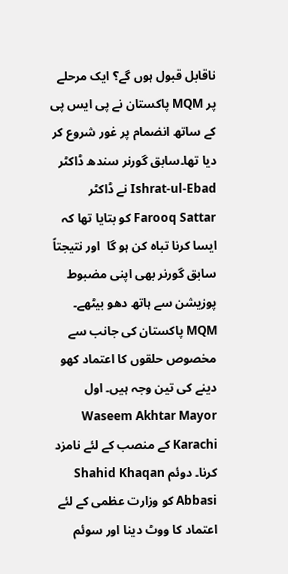ناقابل قبول ہوں گے؟ ایک مرحلے پر MQM پاکستان نے پی ایس پی کے ساتھ انضمام پر غور شروع کر دیا تھا۔سابق گورنر سندھ ڈاکٹر Ishrat-ul-Ebad نے ڈاکٹر Farooq Sattar کو بتایا تھا کہ ایسا کرنا تباہ کن ہو گا  اور نتیجتاً سابق گورنر بھی اپنی مضبوط پوزیشن سے ہاتھ دھو بیٹھے۔ MQM پاکستان کی جانب سے مخصوص حلقوں کا اعتماد کھو دینے کی تین وجہ ہیں۔ اول Waseem Akhtar Mayor Karachi کے منصب کے لئے نامزد کرنا۔ دوئم Shahid Khaqan Abbasi کو وزارت عظمی کے لئے اعتماد کا ووٹ دینا اور سوئم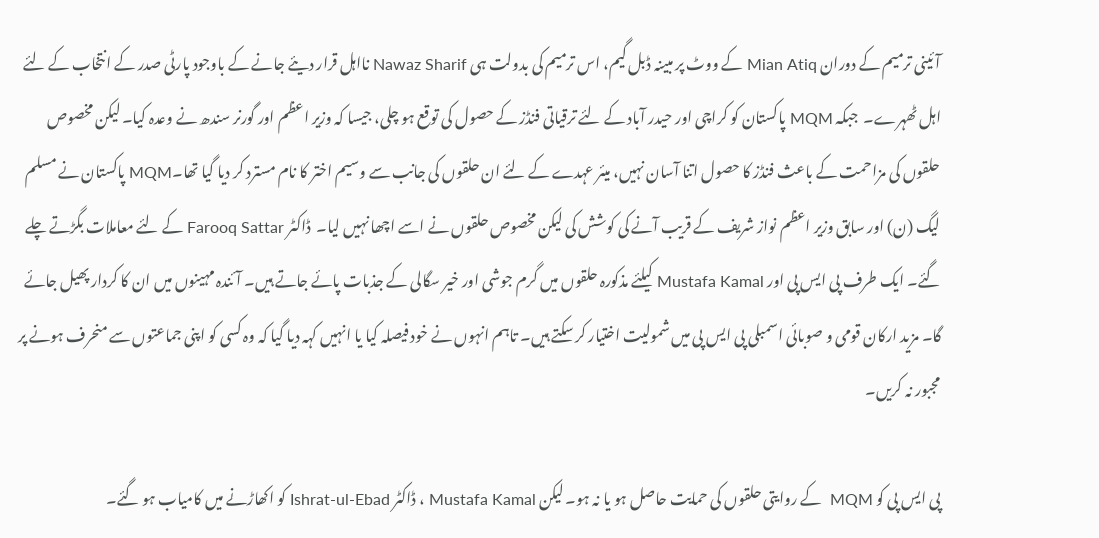آئینی ترمیم کے دوران Mian Atiq کے ووٹ پر مبینہ ڈبل گیم، اس ترمیم کی بدولت ہی Nawaz Sharif نااہل قرار دیئے جانے کے باوجود پارٹی صدر کے انتخاب کے لئے اہل ٹھہرے۔  جبکہ MQM پاکستان کو کراچی اور حیدر آباد کے لئے ترقیاتی فنڈز کے حصول کی توقع ہو چلی، جیسا کہ وزیر اعظم اور گورنر سندھ نے وعدہ کیا۔ لیکن مخصوص حلقوں کی مزاحمت کے باعث فنڈز کا حصول اتنا آسان نہیں، میئر عہدے کے لئے ان حلقوں کی جانب سے وسیم اختر کا نام مسترد کر دیا گیا تھا۔MQM پاکستان نے مسلم لیگ (ن) اور سابق وزیر اعظم نواز شریف کے قریب آنے کی کوشش کی لیکن مخصوص حلقوں نے اسے اچھا نہیں لیا۔  ڈاکٹر Farooq Sattar کے لئے معاملات بگڑتے چلے گئے۔ ایک طرف پی ایس پی اور Mustafa Kamal کیلئے مذکورہ حلقوں میں گرم جوشی اور خیر سگالی کے جذبات پائے جاتے ہیں۔ آئندہ مہینوں میں ان کا کردار پھیل جائے گا۔ مزید ارکان قومی و صوبائی اسمبلی پی ایس پی میں شمولیت اختیار کر سکتے ہیں۔ تاہم انہوں نے خود فیصلہ کیا یا انہیں کہہ دیا گیا کہ وہ کسی کو اپنی جماعتوں سے منحرف ہونے پر مجبور نہ کریں۔

پی ایس پی کو MQM  کے روایتی حلقوں کی حمایت حاصل ہو یا نہ ہو۔ لیکن Mustafa Kamal ، ڈاکٹر Ishrat-ul-Ebad کو اکھاڑنے میں کامیاب ہو گئے۔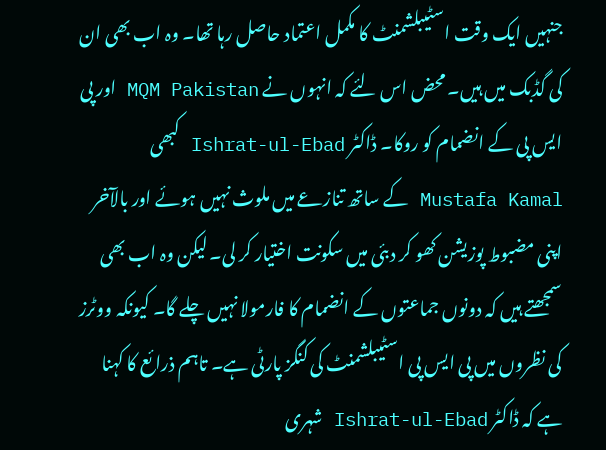جنہیں ایک وقت اسٹیبلشمنٹ کا مکمل اعتماد حاصل رہا تھا۔ وہ اب بھی ان کی گڈبک میں ہیں۔ محض اس لئے کہ انہوں نے MQM Pakistan اور پی ایس پی کے انضمام کو روکا۔ ڈاکٹر Ishrat-ul-Ebad کبھی Mustafa Kamal کے ساتھ تنازعے میں ملوث نہیں ہوئے اور بالآخر اپنی مضبوط پوزیشن کھو کر دبئی میں سکونت اختیار کر لی۔ لیکن وہ اب بھی سمجھتے ہیں کہ دونوں جماعتوں کے انضمام کا فارمولا نہیں چلے گا۔ کیونکہ ووٹرز کی نظروں میں پی ایس پی اسٹیبلشمنٹ کی کنگز پارٹی ہے۔ تاہم ذرائع کا کہنا ہے کہ ڈاکٹر Ishrat-ul-Ebad شہری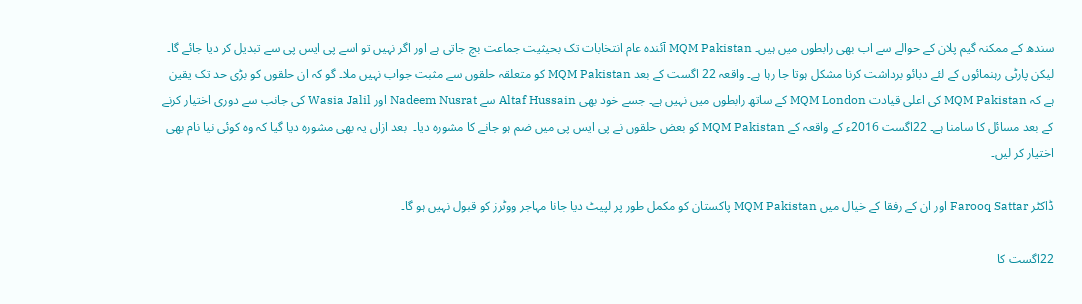سندھ کے ممکنہ گیم پلان کے حوالے سے اب بھی رابطوں میں ہیں۔ MQM Pakistan آئندہ عام انتخابات تک بحیثیت جماعت بچ جاتی ہے اور اگر نہیں تو اسے پی ایس پی سے تبدیل کر دیا جائے گا۔ لیکن پارٹی رہنمائوں کے لئے دبائو برداشت کرنا مشکل ہوتا جا رہا ہے۔ واقعہ 22 اگست کے بعد MQM Pakistan کو متعلقہ حلقوں سے مثبت جواب نہیں ملا۔ گو کہ ان حلقوں کو بڑی حد تک یقین ہے کہ MQM Pakistan کی اعلی قیادت MQM London کے ساتھ رابطوں میں نہیں ہے۔ جسے خود بھی Altaf Hussain سے Nadeem Nusrat اور Wasia Jalil کی جانب سے دوری اختیار کرنے کے بعد مسائل کا سامنا ہے۔ 22اگست 2016ء کے واقعہ کے MQM Pakistan کو بعض حلقوں نے پی ایس پی میں ضم ہو جانے کا مشورہ دیا۔  بعد ازاں یہ بھی مشورہ دیا گیا کہ وہ کوئی نیا نام بھی اختیار کر لیں۔

ڈاکٹر Farooq Sattar اور ان کے رفقا کے خیال میں MQM Pakistan پاکستان کو مکمل طور پر لپیٹ دیا جانا مہاجر ووٹرز کو قبول نہیں ہو گا۔

22اگست کا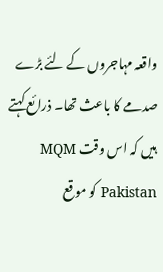واقعہ مہاجروں کے لئے بڑے صدمے کا باعث تھا۔ ذرائع کہتے ہیں کہ اس وقت MQM Pakistan کو موقع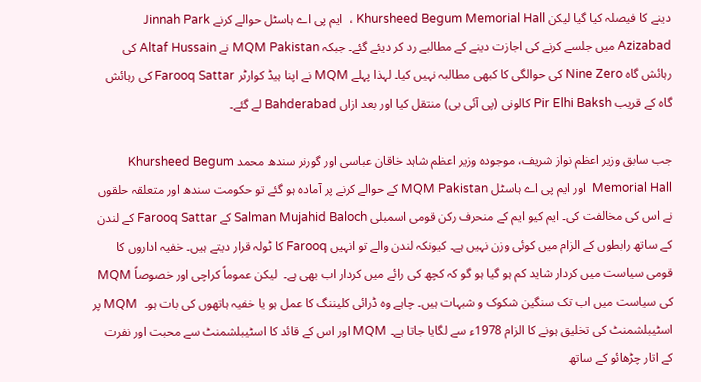دینے کا فیصلہ کیا گیا لیکن Khursheed Begum Memorial Hall ،  ایم پی اے ہاسٹل حوالے کرنے Jinnah Park Azizabad میں جلسے کرنے کی اجازت دینے کے مطالبے رد کر دیئے گئے۔ جبکہ MQM Pakistan نے Altaf Hussain کی رہائش گاہ Nine Zero کی حوالگی کا کبھی مطالبہ نہیں کیا۔ لہذا پہلے MQM نے اپنا ہیڈ کوارٹر Farooq Sattar کی رہائش گاہ کے قریب Pir Elhi Baksh کالونی (پی آئی بی) منتقل کیا اور بعد ازاں Bahderabad لے گئے۔

جب سابق وزیر اعظم نواز شریف، موجودہ وزیر اعظم شاہد خاقان عباسی اور گورنر سندھ محمد Khursheed Begum Memorial Hall  اور ایم پی اے ہاسٹل MQM Pakistan کے حوالے کرنے پر آمادہ ہو گئے تو حکومت سندھ اور متعلقہ حلقوں نے اس کی مخالفت کی۔ ایم کیو ایم کے منحرف رکن قومی اسمبلی Salman Mujahid Baloch کے Farooq Sattar کے لندن کے ساتھ رابطوں کے الزام میں کوئی وزن نہیں ہے۔ کیونکہ لندن والے تو انہیں Farooq کا ٹولہ قرار دیتے ہیں۔ خفیہ اداروں کا قومی سیاست میں کردار شاید کم ہو گیا ہو گو کہ کچھ کی رائے میں کردار اب بھی ہے۔  لیکن عموماً کراچی اور خصوصاً MQM کی سیاست میں اب تک سنگین شکوک و شبہات ہیں۔ چاہے وہ ڈرائی کلیننگ کا عمل ہو یا خفیہ ہاتھوں کی بات ہو۔  MQM پر اسٹیبلشمنٹ کی تخلیق ہونے کا الزام 1978ء سے لگایا جاتا ہے۔ MQM اور اس کے قائد کا اسٹیبلشمنٹ سے محبت اور نفرت کے اتار چڑھائو کے ساتھ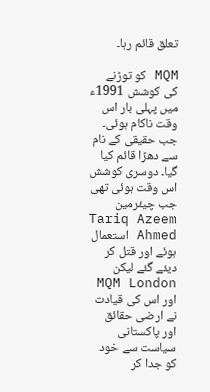تعلق قائم رہا۔

MQM کو توڑنے کی کوشش 1991ء میں پہلی بار اس وقت ناکام ہوئی۔ جب حقیقی کے نام سے دھڑا قائم کیا گیا۔ دوسری کوشش اس وقت ہوئی تھی جب چیئرمین Tariq Azeem Ahmed استعمال ہوئے اور قتل کر دیئے گئے لیکن MQM London اور اس کی قیادت نے ارضی حقائق اور پاکستانی سیاست سے خود کو جدا کر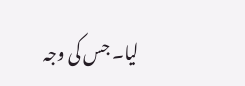لیا۔ جس کی وجہ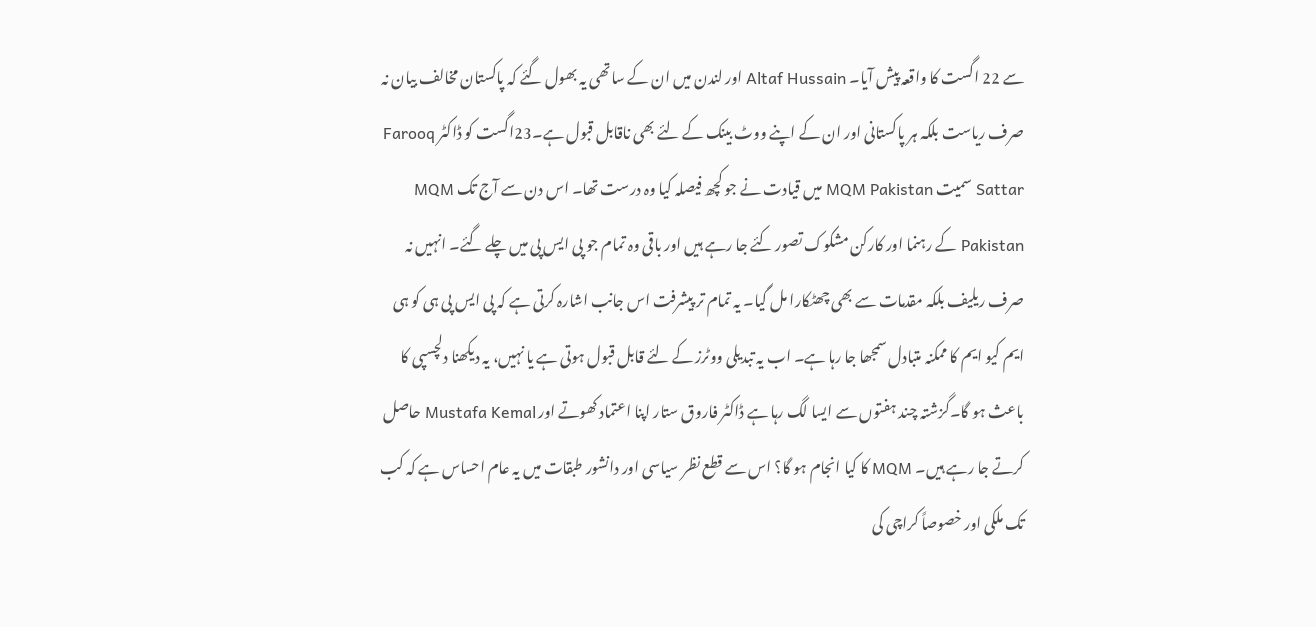سے 22 اگست کا واقعہ پیش آیا۔ Altaf Hussain اور لندن میں ان کے ساتھی یہ بھول گئے کہ پاکستان مخالف بیان نہ صرف ریاست بلکہ ہر پاکستانی اور ان کے اپنے ووٹ بینک کے لئے بھی ناقابل قبول ہے۔23اگست کو ڈاکٹر Farooq Sattar سمیت MQM Pakistan میں قیادت نے جو کچھ فیصلہ کیا وہ درست تھا۔ اس دن سے آج تک MQM Pakistan کے رہنما اور کارکن مشکوک تصور کئے جا رہے ہیں اور باقی وہ تمام جو پی ایس پی میں چلے گئے۔ انہیں نہ صرف ریلیف بلکہ مقدمات سے بھی چھٹکارا مل گیا۔ یہ تمام تر پیشرفت اس جانب اشارہ کرتی ہے کہ پی ایس پی ہی کو ہی ایم کیو ایم کا ممکنہ متبادل سمجھا جا رہا ہے۔ اب یہ تبدیلی ووٹرز کے لئے قابل قبول ہوتی ہے یا نہیں، یہ دیکھنا دلچسپی کا باعث ہو گا۔گزشتہ چند ہفتوں سے ایسا لگ رہا ہے ڈاکٹر فاروق ستار اپنا اعتماد کھوتے اور Mustafa Kemal حاصل کرتے جا رہے ہیں۔ MQM کا کیا انجام ہو گا؟ اس سے قطع نظر سیاسی اور دانشور طبقات میں یہ عام احساس ہے کہ کب تک ملکی اور خصوصاً کراچی کی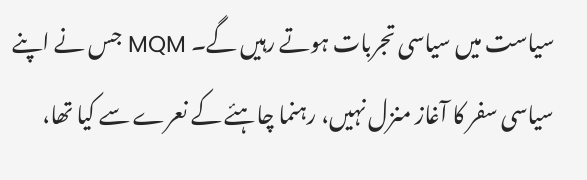سیاست میں سیاسی تجربات ہوتے رہیں گے۔ MQM جس نے اپنے سیاسی سفر کا آغاز منزل نہیں، رہنما چاہئے کے نعرے سے کیا تھا،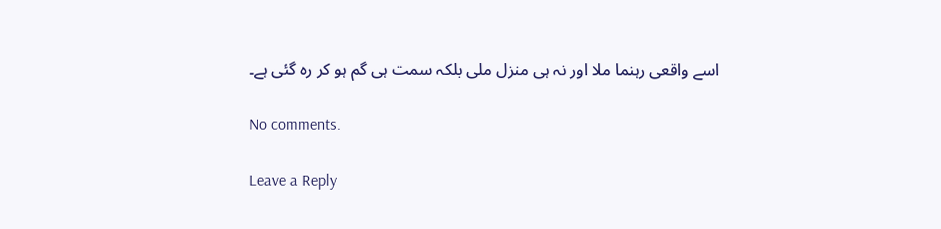اسے واقعی رہنما ملا اور نہ ہی منزل ملی بلکہ سمت ہی گم ہو کر رہ گئی ہے۔

No comments.

Leave a Reply